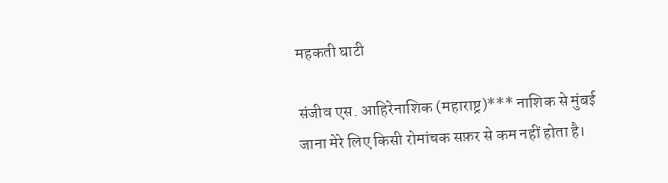महकती घाटी

संजीव एस. आहिरेनाशिक (महाराष्ट्र)*** नाशिक से मुंबई जाना मेरे लिए किसी रोमांचक सफ़र से कम नहीं होता है।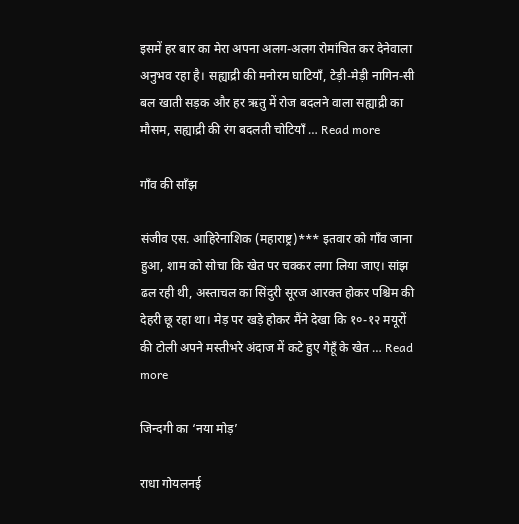इसमें हर बार का मेरा अपना अलग-अलग रोमांचित कर देनेवाला अनुभव रहा है। सह्याद्री की मनोरम घाटियाँ, टेड़ी-मेड़ी नागिन-सी बल खाती सड़क और हर ऋतु में रोज बदलने वाला सह्याद्री का मौसम, सह्याद्री की रंग बदलती चोटियाँ … Read more

गाँव की साँझ

संजीव एस. आहिरेनाशिक (महाराष्ट्र)*** इतवार को गाँव जाना हुआ, शाम को सोचा कि खेत पर चक्कर लगा लिया जाए। सांझ ढल रही थी, अस्ताचल का सिंदुरी सूरज आरक्त होकर पश्चिम की देहरी छू रहा था। मेड़ पर खड़े होकर मैंने देखा कि १०-१२ मयूरों की टोली अपने मस्तीभरे अंदाज में कटे हुए गेहूँ के खेत … Read more

जिन्दगी का ‘नया मोड़’

राधा गोयलनई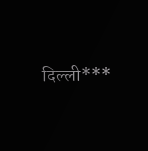दिल्ली***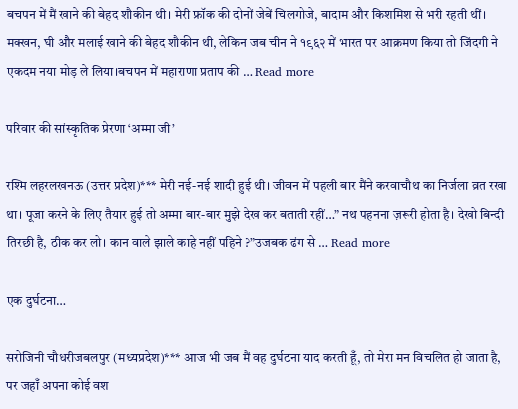बचपन में मैं खाने की बेहद शौकीन थी। मेरी फ्रॉक की दोनों जेबें चिलगोजे, बादाम और किशमिश से भरी रहती थीं। मक्खन, घी और मलाई खाने की बेहद शौकीन थी, लेकिन जब चीन ने १९६२ में भारत पर आक्रमण किया तो जिंदगी ने एकदम नया मोड़ ले लिया।बचपन में महाराणा प्रताप की … Read more

परिवार की सांस्कृतिक प्रेरणा ‘अम्मा जी’

रश्मि लहरलखनऊ (उत्तर प्रदेश)*** मेरी नई-नई शादी हुई थी। जीवन में पहली बार मैंने करवाचौथ का निर्जला व्रत रखा था। पूजा करने के लिए तैयार हुई तो अम्मा बार-बार मुझे देख कर बताती रहीं…” नथ पहनना ज़रूरी होता है। देखो बिन्दी तिरछी है, ठीक कर लो। कान वाले झाले काहे नहीं पहिने ?”उजबक ढंग से … Read more

एक दुर्घटना…

सरोजिनी चौधरीजबलपुर (मध्यप्रदेश)*** आज भी जब मैं वह दुर्घटना याद करती हूँ, तो मेरा मन विचलित हो जाता है, पर जहाँ अपना कोई वश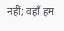नहीं; वहाँ हम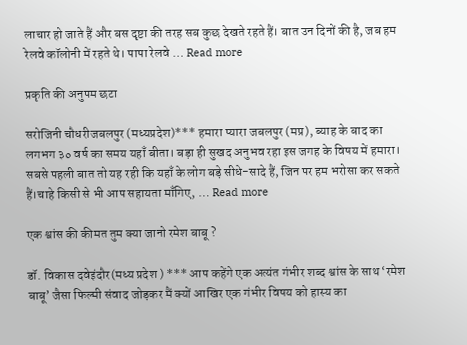लाचार हो जाते हैं और बस दृष्टा की तरह सब कुछ देखते रहते हैं। बात उन दिनों की है, जब हम रेलवे कॉलोनी में रहते थे। पापा रेलवे … Read more

प्रकृति की अनुपम छटा

सरोजिनी चौधरीजबलपुर (मध्यप्रदेश)*** हमारा प्यारा जबलपुर (मप्र), ब्याह के बाद का लगभग ३० वर्ष का समय यहाँ बीता। बड़ा ही सुखद अनुभव रहा इस जगह के विषय में हमारा। सबसे पहली बात तो यह रही कि यहाँ के लोग बड़े सीधे-सादे हैं, जिन पर हम भरोसा कर सकते हैं।चाहे किसी से भी आप सहायता माँगिए, … Read more

एक श्वांस की कीमत तुम क्या जानो रमेश बाबू ?

डॉ. विकास दवेइंदौर(मध्य प्रदेश ) *** आप कहेंगे एक अत्यंत गंभीर शब्द श्वांस के साथ ‘रमेश बाबू’ जैसा फिल्मी संवाद जोड़कर मैं क्यों आखिर एक गंभीर विषय को हास्य का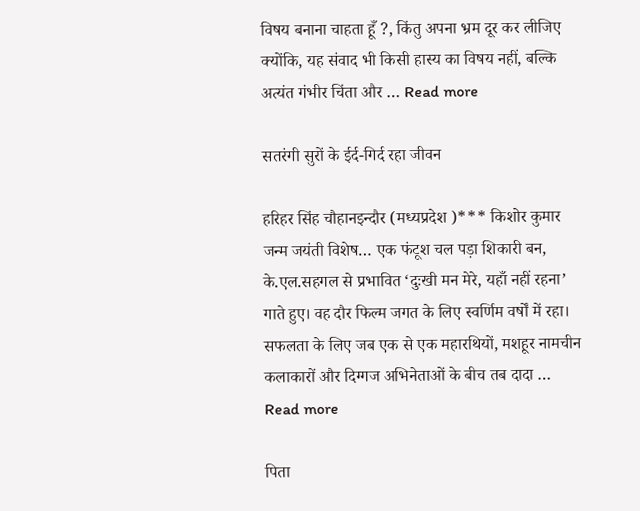विषय बनाना चाहता हूँ ?, किंतु अपना भ्रम दूर कर लीजिए क्योंकि, यह संवाद भी किसी हास्य का विषय नहीं, बल्कि अत्यंत गंभीर चिंता और … Read more

सतरंगी सुरों के ईर्द-गिर्द रहा जीवन

हरिहर सिंह चौहानइन्दौर (मध्यप्रदेश )*** किशोर कुमार जन्म जयंती विशेष… एक फंटूश चल पड़ा शिकारी बन, के.एल.सहगल से प्रभावित ‘दुःखी मन मेरे, यहाँ नहीं रहना’ गाते हुए। वह दौर फिल्म जगत के लिए स्वर्णिम वर्षों में रहा। सफलता के लिए जब एक से एक महारथियों, मशहूर नामचीन कलाकारों और दिग्गज अभिनेताओं के बीच तब दादा … Read more

पिता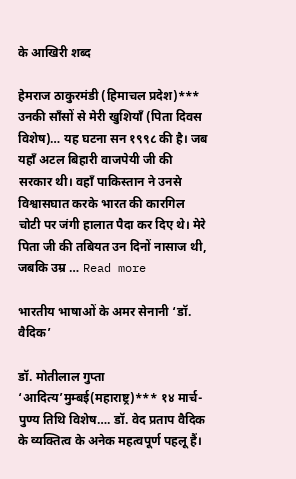के आखिरी शब्द

हेमराज ठाकुरमंडी (हिमाचल प्रदेश)*** उनकी साँसों से मेरी खुशियाँ (पिता दिवस विशेष)… यह घटना सन १९९८ की है। जब यहाँ अटल बिहारी वाजपेयी जी की सरकार थी। वहाँ पाकिस्तान ने उनसे विश्वासघात करके भारत की कारगिल चोटी पर जंगी हालात पैदा कर दिए थे। मेरे पिता जी की तबियत उन दिनों नासाज थी, जबकि उम्र … Read more

भारतीय भाषाओं के अमर सेनानी ‘डॉ. वैदिक’

डॉ. मोतीलाल गुप्ता ‘आदित्य’मुम्बई(महाराष्ट्र)*** १४ मार्च-पुण्य तिथि विशेष…. डॉ. वेद प्रताप वैदिक के व्यक्तित्व के अनेक महत्वपूर्ण पहलू हैं।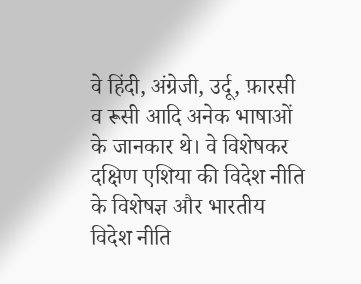वे हिंदी, अंग्रेजी, उर्दू, फ़ारसी व रूसी आदि अनेक भाषाओं के जानकार थे। वे विशेषकर दक्षिण एशिया की विदेश नीति के विशेषज्ञ और भारतीय विदेश नीति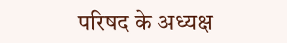परिषद के अध्यक्ष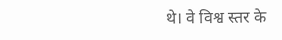थे। वे विश्व स्तर के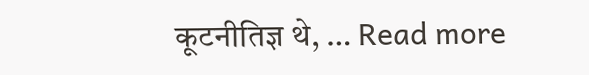कूटनीतिज्ञ थे, … Read more